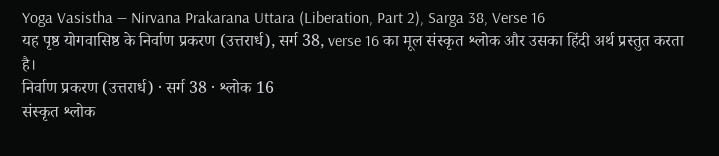Yoga Vasistha — Nirvana Prakarana Uttara (Liberation, Part 2), Sarga 38, Verse 16
यह पृष्ठ योगवासिष्ठ के निर्वाण प्रकरण (उत्तरार्ध), सर्ग 38, verse 16 का मूल संस्कृत श्लोक और उसका हिंदी अर्थ प्रस्तुत करता है।
निर्वाण प्रकरण (उत्तरार्ध) · सर्ग 38 · श्लोक 16
संस्कृत श्लोक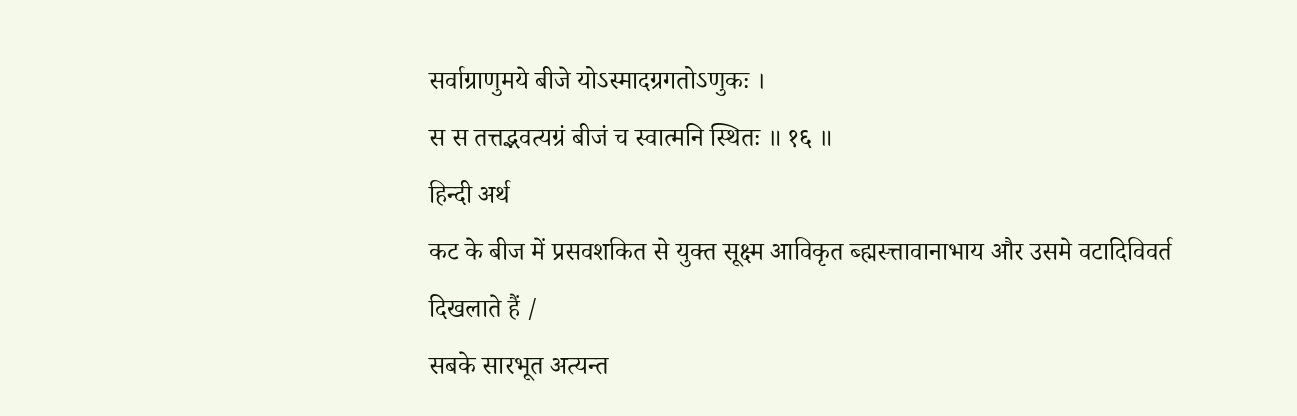सर्वाग्राणुमये बीजे योऽस्मादग्रगतोऽणुकः ।
स स तत्तद्भवत्यग्रं बीजं च स्वात्मनि स्थितः ॥ १६ ॥
हिन्दी अर्थ
कट के बीज में प्रसवशकित से युक्त सूक्ष्म आविकृत ब्ह्मस्त्तावानाभाय और उसमे वटादिविवर्त
दिखलाते हैं /
सबके सारभूत अत्यन्त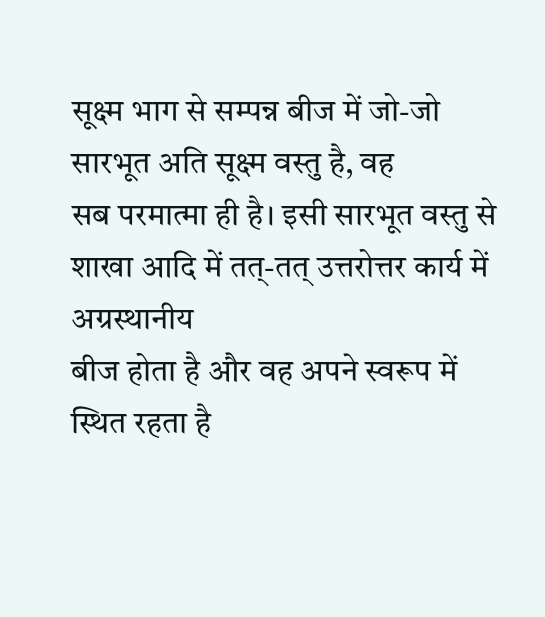सूक्ष्म भाग से सम्पन्न बीज में जो-जो सारभूत अति सूक्ष्म वस्तु है, वह
सब परमात्मा ही है। इसी सारभूत वस्तु से शाखा आदि में तत्-तत् उत्तरोत्तर कार्य में अग्रस्थानीय
बीज होता है और वह अपने स्वरूप में स्थित रहता है